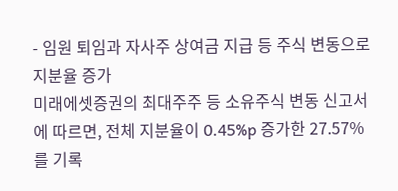- 임원 퇴임과 자사주 상여금 지급 등 주식 변동으로 지분율 증가
미래에셋증권의 최대주주 등 소유주식 변동 신고서에 따르면, 전체 지분율이 0.45%p 증가한 27.57%를 기록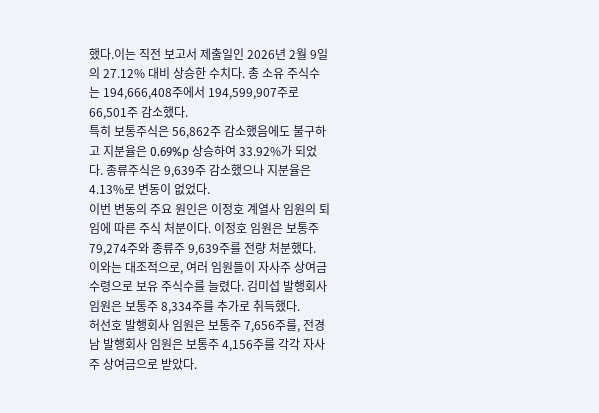했다.이는 직전 보고서 제출일인 2026년 2월 9일의 27.12% 대비 상승한 수치다. 총 소유 주식수는 194,666,408주에서 194,599,907주로 66,501주 감소했다.
특히 보통주식은 56,862주 감소했음에도 불구하고 지분율은 0.69%p 상승하여 33.92%가 되었다. 종류주식은 9,639주 감소했으나 지분율은 4.13%로 변동이 없었다.
이번 변동의 주요 원인은 이정호 계열사 임원의 퇴임에 따른 주식 처분이다. 이정호 임원은 보통주 79,274주와 종류주 9,639주를 전량 처분했다.
이와는 대조적으로, 여러 임원들이 자사주 상여금 수령으로 보유 주식수를 늘렸다. 김미섭 발행회사 임원은 보통주 8,334주를 추가로 취득했다.
허선호 발행회사 임원은 보통주 7,656주를, 전경남 발행회사 임원은 보통주 4,156주를 각각 자사주 상여금으로 받았다.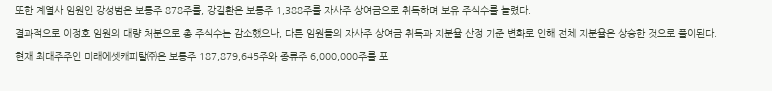또한 계열사 임원인 강성범은 보통주 878주를, 강길환은 보통주 1,388주를 자사주 상여금으로 취득하며 보유 주식수를 늘렸다.
결과적으로 이정호 임원의 대량 처분으로 총 주식수는 감소했으나, 다른 임원들의 자사주 상여금 취득과 지분율 산정 기준 변화로 인해 전체 지분율은 상승한 것으로 풀이된다.
현재 최대주주인 미래에셋캐피탈㈜은 보통주 187,879,645주와 종류주 6,000,000주를 포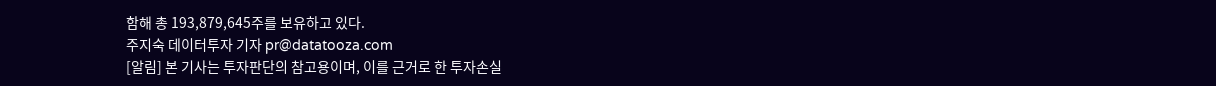함해 총 193,879,645주를 보유하고 있다.
주지숙 데이터투자 기자 pr@datatooza.com
[알림] 본 기사는 투자판단의 참고용이며, 이를 근거로 한 투자손실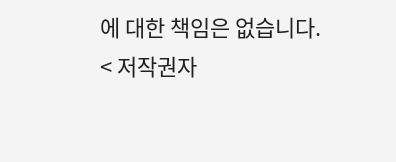에 대한 책임은 없습니다.
< 저작권자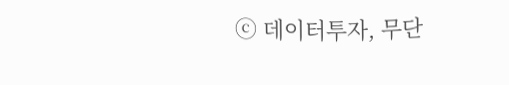ⓒ 데이터투자, 무단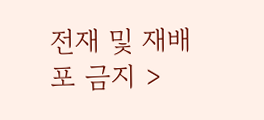전재 및 재배포 금지 >